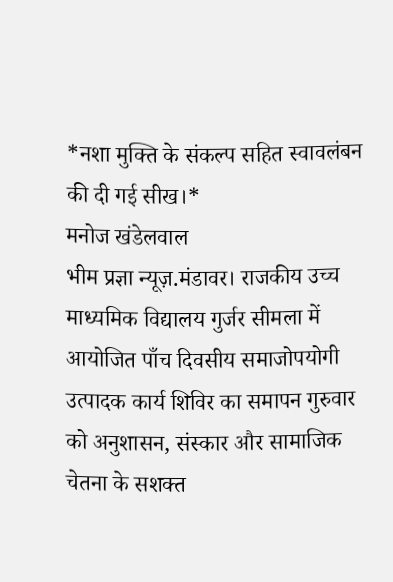*नशा मुक्ति के संकल्प सहित स्वावलंबन की दी गई सीख।*
मनोज खंडेलवाल
भीम प्रज्ञा न्यूज़.मंडावर। राजकीय उच्च माध्यमिक विद्यालय गुर्जर सीमला में आयोजित पाँच दिवसीय समाजोपयोगी उत्पादक कार्य शिविर का समापन गुरुवार को अनुशासन, संस्कार और सामाजिक चेतना के सशक्त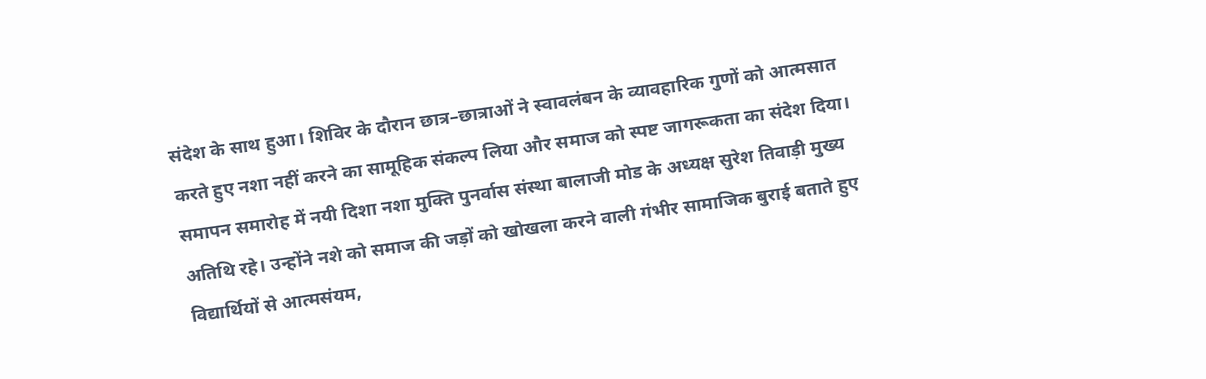संदेश के साथ हुआ। शिविर के दौरान छात्र–छात्राओं ने स्वावलंबन के व्यावहारिक गुणों को आत्मसात करते हुए नशा नहीं करने का सामूहिक संकल्प लिया और समाज को स्पष्ट जागरूकता का संदेश दिया। समापन समारोह में नयी दिशा नशा मुक्ति पुनर्वास संस्था बालाजी मोड के अध्यक्ष सुरेश तिवाड़ी मुख्य अतिथि रहे। उन्होंने नशे को समाज की जड़ों को खोखला करने वाली गंभीर सामाजिक बुराई बताते हुए विद्यार्थियों से आत्मसंयम,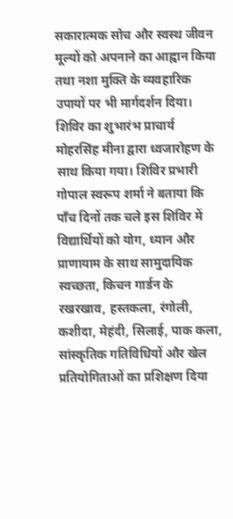सकारात्मक सोच और स्वस्थ जीवन मूल्यों को अपनाने का आह्वान किया तथा नशा मुक्ति के व्यवहारिक उपायों पर भी मार्गदर्शन दिया।
शिविर का शुभारंभ प्राचार्य मोहरसिंह मीना द्वारा ध्वजारोहण के साथ किया गया। शिविर प्रभारी गोपाल स्वरूप शर्मा ने बताया कि पाँच दिनों तक चले इस शिविर में विद्यार्थियों को योग, ध्यान और प्राणायाम के साथ सामुदायिक स्वच्छता, किचन गार्डन के रखरखाव, हस्तकला, रंगोली, कशीदा, मेहंदी, सिलाई, पाक कला, सांस्कृतिक गतिविधियों और खेल प्रतियोगिताओं का प्रशिक्षण दिया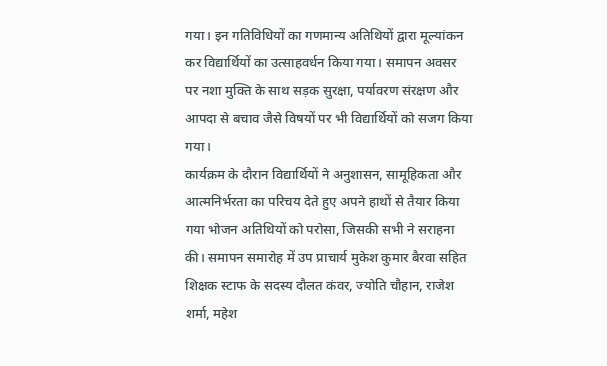गया। इन गतिविधियों का गणमान्य अतिथियों द्वारा मूल्यांकन कर विद्यार्थियों का उत्साहवर्धन किया गया। समापन अवसर पर नशा मुक्ति के साथ सड़क सुरक्षा, पर्यावरण संरक्षण और आपदा से बचाव जैसे विषयों पर भी विद्यार्थियों को सजग किया गया।
कार्यक्रम के दौरान विद्यार्थियों ने अनुशासन, सामूहिकता और आत्मनिर्भरता का परिचय देते हुए अपने हाथों से तैयार किया गया भोजन अतिथियों को परोसा, जिसकी सभी ने सराहना की। समापन समारोह में उप प्राचार्य मुकेश कुमार बैरवा सहित शिक्षक स्टाफ के सदस्य दौलत कंवर, ज्योति चौहान, राजेश शर्मा, महेश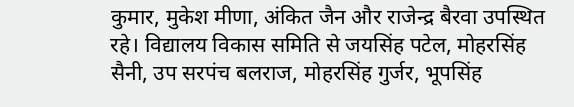कुमार, मुकेश मीणा, अंकित जैन और राजेन्द्र बैरवा उपस्थित रहे। विद्यालय विकास समिति से जयसिंह पटेल, मोहरसिंह सैनी, उप सरपंच बलराज, मोहरसिंह गुर्जर, भूपसिंह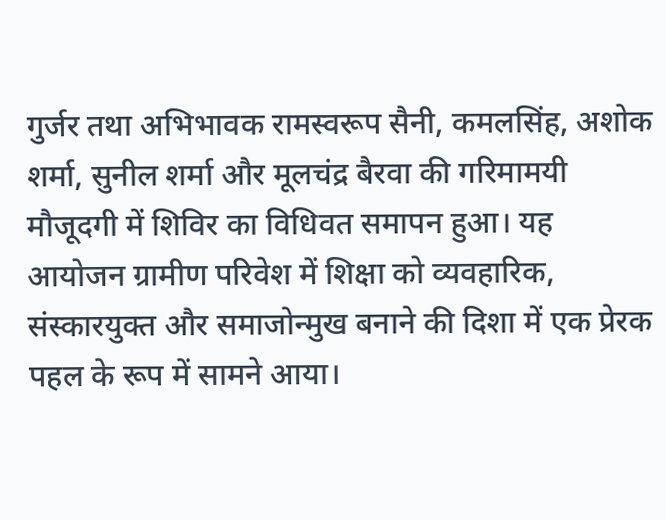गुर्जर तथा अभिभावक रामस्वरूप सैनी, कमलसिंह, अशोक शर्मा, सुनील शर्मा और मूलचंद्र बैरवा की गरिमामयी मौजूदगी में शिविर का विधिवत समापन हुआ। यह आयोजन ग्रामीण परिवेश में शिक्षा को व्यवहारिक, संस्कारयुक्त और समाजोन्मुख बनाने की दिशा में एक प्रेरक पहल के रूप में सामने आया।